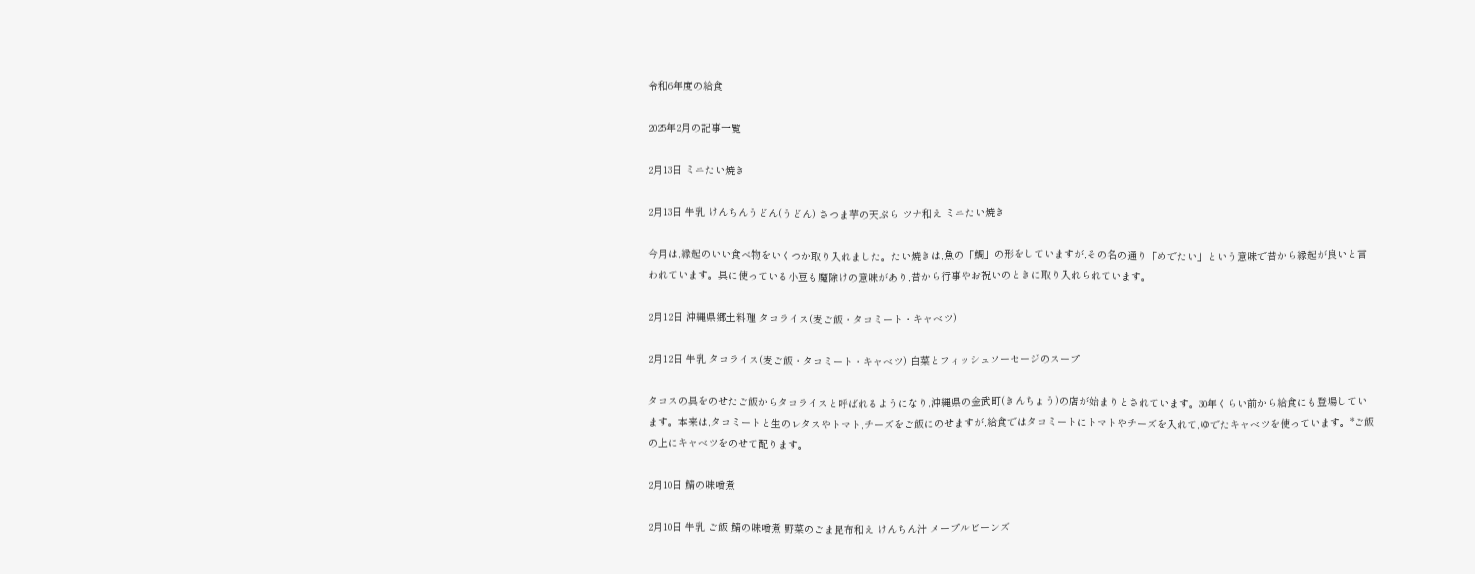令和6年度の給食

2025年2月の記事一覧

2月13日 ミニたい焼き

2月13日 牛乳 けんちんうどん(うどん) さつま芋の天ぷら ツナ和え ミニたい焼き

今月は,縁起のいい食べ物をいくつか取り入れました。たい焼きは,魚の「鯛」の形をしていますが,その名の通り「めでたい」という意味で昔から縁起が良いと言われています。具に使っている小豆も魔除けの意味があり,昔から行事やお祝いのときに取り入れられています。

2月12日 沖縄県郷土料理 タコライス(麦ご飯・タコミート・キャベツ)

2月12日 牛乳 タコライス(麦ご飯・タコミート・キャベツ) 白菜とフィッシュソーセージのスープ

タコスの具をのせたご飯からタコライスと呼ばれるようになり,沖縄県の金武町(きんちょう)の店が始まりとされています。30年くらい前から給食にも登場しています。本来は,タコミートと生のレタスやトマト,チーズをご飯にのせますが,給食ではタコミートにトマトやチーズを入れて,ゆでたキャベツを使っています。*ご飯の上にキャベツをのせて配ります。

2月10日 鯖の味噌煮

2月10日 牛乳 ご飯 鯖の味噌煮 野菜のごま昆布和え けんちん汁 メープルビーンズ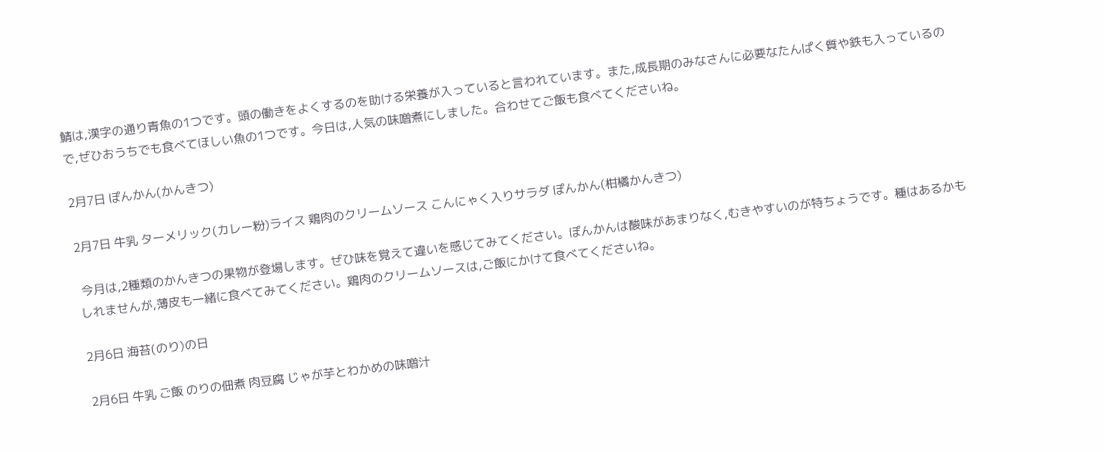鯖は,漢字の通り青魚の1つです。頭の働きをよくするのを助ける栄養が入っていると言われています。また,成長期のみなさんに必要なたんぱく質や鉄も入っているので,ぜひおうちでも食べてほしい魚の1つです。今日は,人気の味噌煮にしました。合わせてご飯も食べてくださいね。

2月7日 ぽんかん(かんきつ)

2月7日 牛乳 ターメリック(カレー粉)ライス 鶏肉のクリームソース こんにゃく入りサラダ ぽんかん(柑橘かんきつ)

 今月は,2種類のかんきつの果物が登場します。ぜひ味を覚えて違いを感じてみてください。ぽんかんは酸味があまりなく,むきやすいのが特ちょうです。種はあるかもしれませんが,薄皮も一緒に食べてみてください。鶏肉のクリームソースは,ご飯にかけて食べてくださいね。

2月6日 海苔(のり)の日

2月6日 牛乳 ご飯 のりの佃煮 肉豆腐 じゃが芋とわかめの味噌汁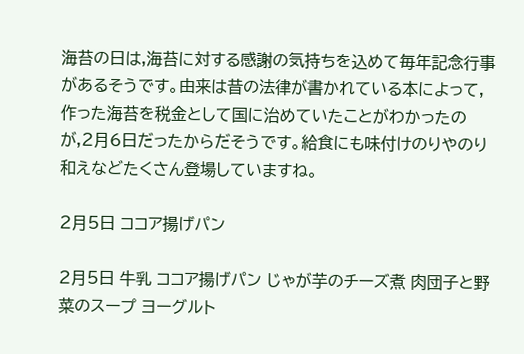海苔の日は,海苔に対する感謝の気持ちを込めて毎年記念行事があるそうです。由来は昔の法律が書かれている本によって,作った海苔を税金として国に治めていたことがわかったのが,2月6日だったからだそうです。給食にも味付けのりやのり和えなどたくさん登場していますね。

2月5日 ココア揚げパン

2月5日 牛乳 ココア揚げパン じゃが芋のチーズ煮 肉団子と野菜のスープ ヨーグルト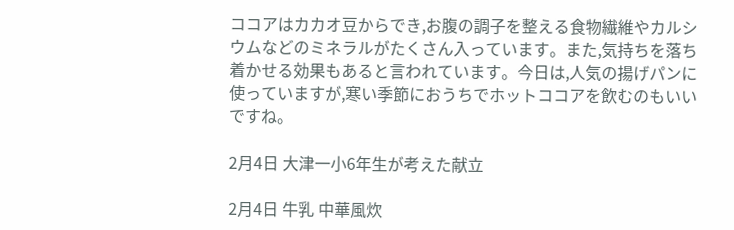ココアはカカオ豆からでき,お腹の調子を整える食物繊維やカルシウムなどのミネラルがたくさん入っています。また,気持ちを落ち着かせる効果もあると言われています。今日は,人気の揚げパンに使っていますが,寒い季節におうちでホットココアを飲むのもいいですね。

2月4日 大津一小6年生が考えた献立

2月4日 牛乳 中華風炊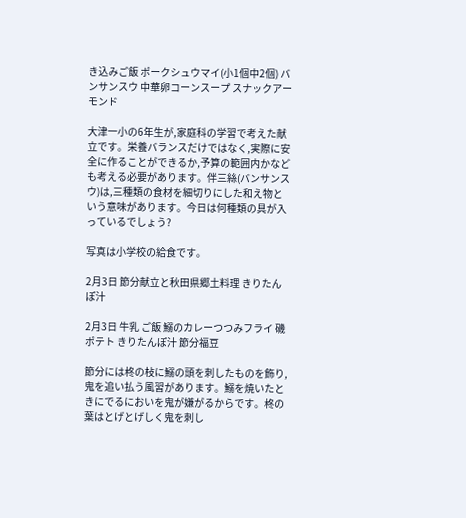き込みご飯 ポークシュウマイ(小1個中2個) バンサンスウ 中華卵コーンスープ スナックアーモンド

大津一小の6年生が,家庭科の学習で考えた献立です。栄養バランスだけではなく,実際に安全に作ることができるか,予算の範囲内かなども考える必要があります。伴三絲(バンサンスウ)は,三種類の食材を細切りにした和え物という意味があります。今日は何種類の具が入っているでしょう?

写真は小学校の給食です。

2月3日 節分献立と秋田県郷土料理 きりたんぽ汁

2月3日 牛乳 ご飯 鰯のカレーつつみフライ 磯ポテト きりたんぽ汁 節分福豆

節分には柊の枝に鰯の頭を刺したものを飾り,鬼を追い払う風習があります。鰯を焼いたときにでるにおいを鬼が嫌がるからです。柊の葉はとげとげしく鬼を刺し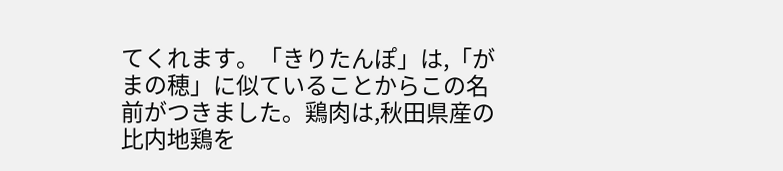てくれます。「きりたんぽ」は,「がまの穂」に似ていることからこの名前がつきました。鶏肉は,秋田県産の比内地鶏を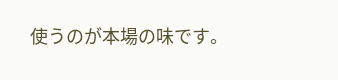使うのが本場の味です。